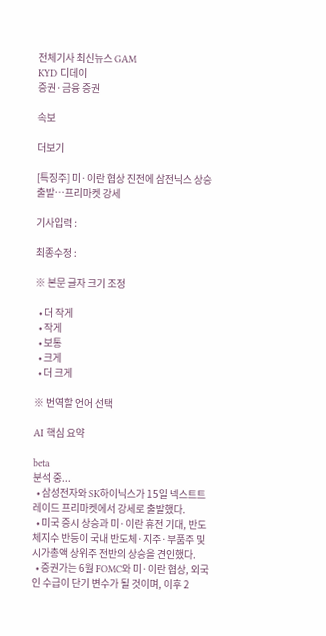전체기사 최신뉴스 GAM
KYD 디데이
증권·금융 증권

속보

더보기

[특징주] 미·이란 협상 진전에 삼전닉스 상승 출발…프리마켓 강세

기사입력 :

최종수정 :

※ 본문 글자 크기 조정

  • 더 작게
  • 작게
  • 보통
  • 크게
  • 더 크게

※ 번역할 언어 선택

AI 핵심 요약

beta
분석 중...
  • 삼성전자와 SK하이닉스가 15일 넥스트트레이드 프리마켓에서 강세로 출발했다.
  • 미국 증시 상승과 미·이란 휴전 기대, 반도체지수 반등이 국내 반도체·지주·부품주 및 시가총액 상위주 전반의 상승을 견인했다.
  • 증권가는 6월 FOMC와 미·이란 협상, 외국인 수급이 단기 변수가 될 것이며, 이후 2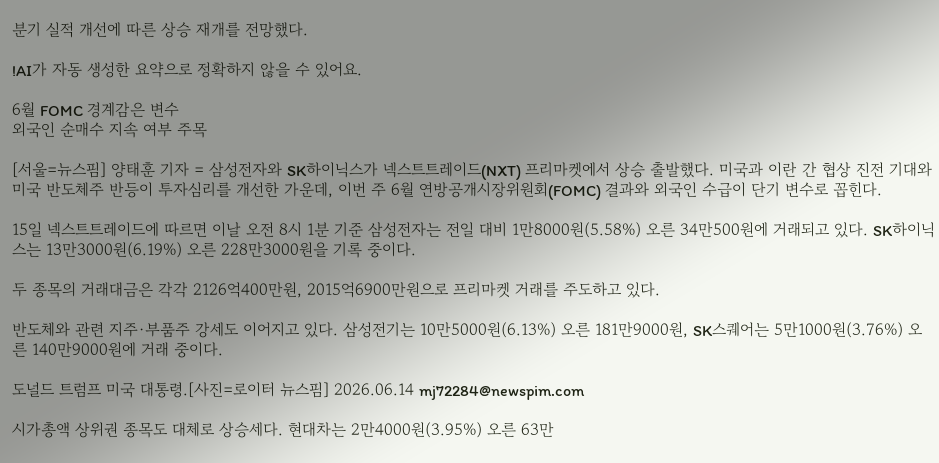분기 실적 개선에 따른 상승 재개를 전망했다.

!AI가 자동 생성한 요약으로 정확하지 않을 수 있어요.

6월 FOMC 경계감은 변수
외국인 순매수 지속 여부 주목

[서울=뉴스핌] 양태훈 기자 = 삼성전자와 SK하이닉스가 넥스트트레이드(NXT) 프리마켓에서 상승 출발했다. 미국과 이란 간 협상 진전 기대와 미국 반도체주 반등이 투자심리를 개선한 가운데, 이번 주 6월 연방공개시장위원회(FOMC) 결과와 외국인 수급이 단기 변수로 꼽힌다.

15일 넥스트트레이드에 따르면 이날 오전 8시 1분 기준 삼성전자는 전일 대비 1만8000원(5.58%) 오른 34만500원에 거래되고 있다. SK하이닉스는 13만3000원(6.19%) 오른 228만3000원을 기록 중이다.

두 종목의 거래대금은 각각 2126억400만원, 2015억6900만원으로 프리마켓 거래를 주도하고 있다.

반도체와 관련 지주·부품주 강세도 이어지고 있다. 삼성전기는 10만5000원(6.13%) 오른 181만9000원, SK스퀘어는 5만1000원(3.76%) 오른 140만9000원에 거래 중이다.

도널드 트럼프 미국 대통령.[사진=로이터 뉴스핌] 2026.06.14 mj72284@newspim.com

시가총액 상위권 종목도 대체로 상승세다. 현대차는 2만4000원(3.95%) 오른 63만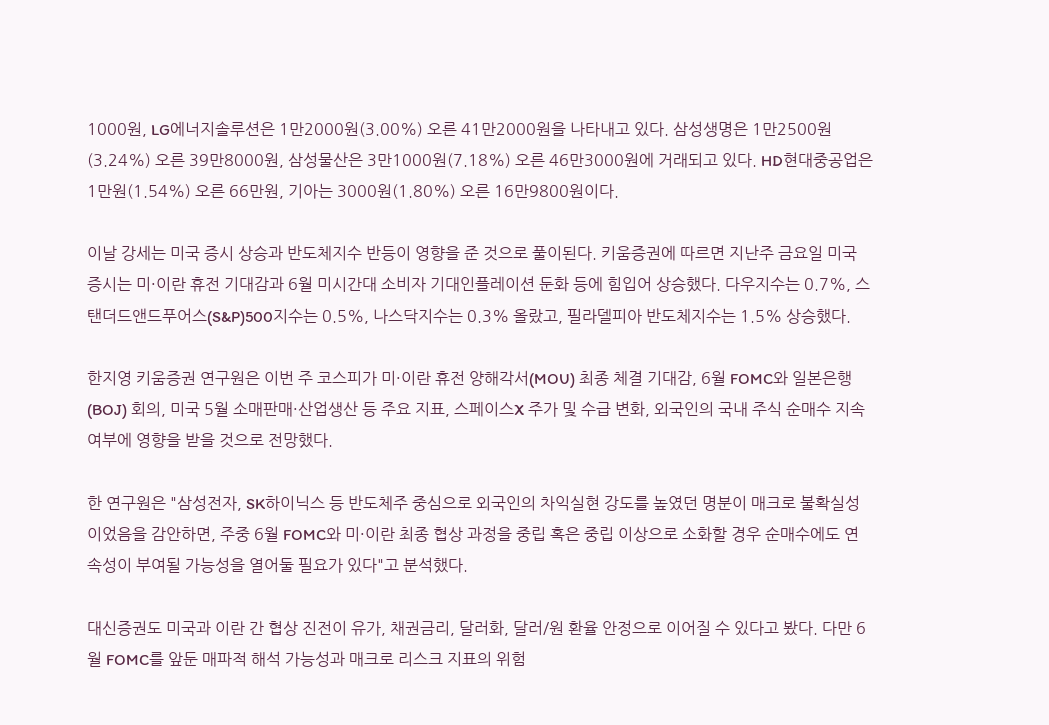1000원, LG에너지솔루션은 1만2000원(3.00%) 오른 41만2000원을 나타내고 있다. 삼성생명은 1만2500원(3.24%) 오른 39만8000원, 삼성물산은 3만1000원(7.18%) 오른 46만3000원에 거래되고 있다. HD현대중공업은 1만원(1.54%) 오른 66만원, 기아는 3000원(1.80%) 오른 16만9800원이다.

이날 강세는 미국 증시 상승과 반도체지수 반등이 영향을 준 것으로 풀이된다. 키움증권에 따르면 지난주 금요일 미국 증시는 미·이란 휴전 기대감과 6월 미시간대 소비자 기대인플레이션 둔화 등에 힘입어 상승했다. 다우지수는 0.7%, 스탠더드앤드푸어스(S&P)500지수는 0.5%, 나스닥지수는 0.3% 올랐고, 필라델피아 반도체지수는 1.5% 상승했다.

한지영 키움증권 연구원은 이번 주 코스피가 미·이란 휴전 양해각서(MOU) 최종 체결 기대감, 6월 FOMC와 일본은행(BOJ) 회의, 미국 5월 소매판매·산업생산 등 주요 지표, 스페이스X 주가 및 수급 변화, 외국인의 국내 주식 순매수 지속 여부에 영향을 받을 것으로 전망했다.

한 연구원은 "삼성전자, SK하이닉스 등 반도체주 중심으로 외국인의 차익실현 강도를 높였던 명분이 매크로 불확실성이었음을 감안하면, 주중 6월 FOMC와 미·이란 최종 협상 과정을 중립 혹은 중립 이상으로 소화할 경우 순매수에도 연속성이 부여될 가능성을 열어둘 필요가 있다"고 분석했다.

대신증권도 미국과 이란 간 협상 진전이 유가, 채권금리, 달러화, 달러/원 환율 안정으로 이어질 수 있다고 봤다. 다만 6월 FOMC를 앞둔 매파적 해석 가능성과 매크로 리스크 지표의 위험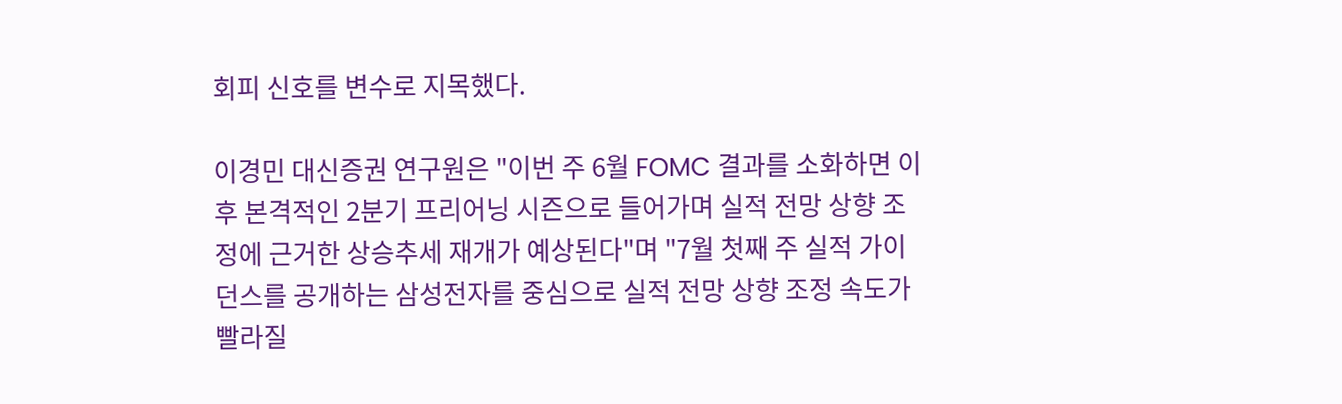회피 신호를 변수로 지목했다.

이경민 대신증권 연구원은 "이번 주 6월 FOMC 결과를 소화하면 이후 본격적인 2분기 프리어닝 시즌으로 들어가며 실적 전망 상향 조정에 근거한 상승추세 재개가 예상된다"며 "7월 첫째 주 실적 가이던스를 공개하는 삼성전자를 중심으로 실적 전망 상향 조정 속도가 빨라질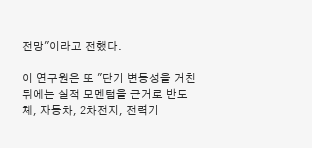전망"이라고 전했다.

이 연구원은 또 "단기 변동성을 거친 뒤에는 실적 모멘텀을 근거로 반도체, 자동차, 2차전지, 전력기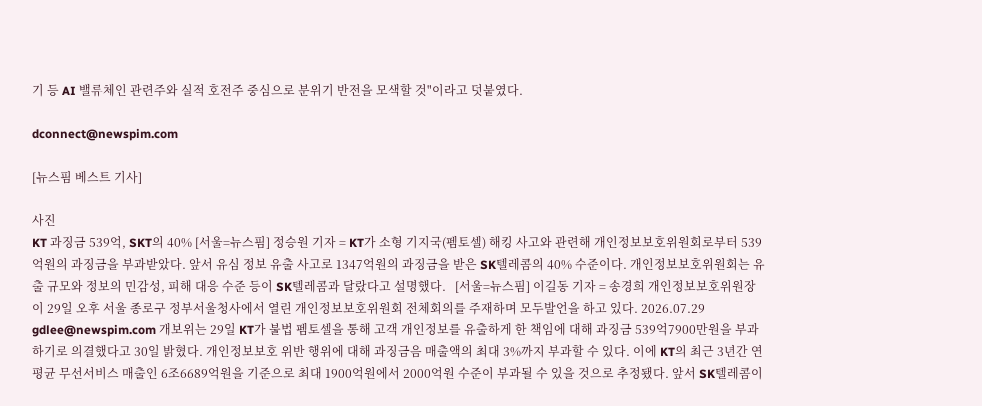기 등 AI 밸류체인 관련주와 실적 호전주 중심으로 분위기 반전을 모색할 것"이라고 덧붙였다.

dconnect@newspim.com

[뉴스핌 베스트 기사]

사진
KT 과징금 539억, SKT의 40% [서울=뉴스핌] 정승원 기자 = KT가 소형 기지국(펨토셀) 해킹 사고와 관련해 개인정보보호위원회로부터 539억원의 과징금을 부과받았다. 앞서 유심 정보 유출 사고로 1347억원의 과징금을 받은 SK텔레콤의 40% 수준이다. 개인정보보호위원회는 유출 규모와 정보의 민감성, 피해 대응 수준 등이 SK텔레콤과 달랐다고 설명했다.   [서울=뉴스핌] 이길동 기자 = 송경희 개인정보보호위원장이 29일 오후 서울 종로구 정부서울청사에서 열린 개인정보보호위원회 전체회의를 주재하며 모두발언을 하고 있다. 2026.07.29 gdlee@newspim.com 개보위는 29일 KT가 불법 펨토셀을 통해 고객 개인정보를 유출하게 한 책임에 대해 과징금 539억7900만원을 부과하기로 의결했다고 30일 밝혔다. 개인정보보호 위반 행위에 대해 과징금음 매출액의 최대 3%까지 부과할 수 있다. 이에 KT의 최근 3년간 연평균 무선서비스 매출인 6조6689억원을 기준으로 최대 1900억원에서 2000억원 수준이 부과될 수 있을 것으로 추정됐다. 앞서 SK텔레콤이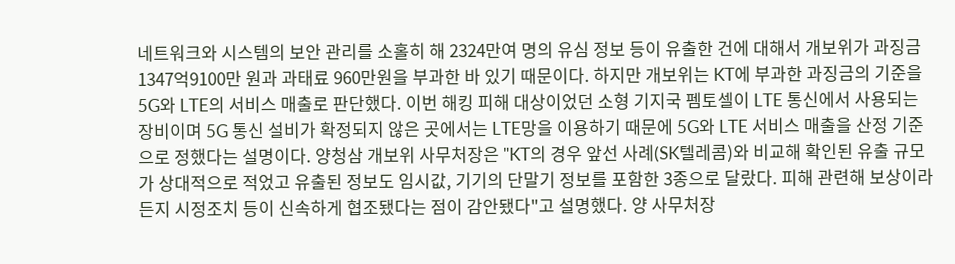네트워크와 시스템의 보안 관리를 소홀히 해 2324만여 명의 유심 정보 등이 유출한 건에 대해서 개보위가 과징금 1347억9100만 원과 과태료 960만원을 부과한 바 있기 때문이다. 하지만 개보위는 KT에 부과한 과징금의 기준을 5G와 LTE의 서비스 매출로 판단했다. 이번 해킹 피해 대상이었던 소형 기지국 펨토셀이 LTE 통신에서 사용되는 장비이며 5G 통신 설비가 확정되지 않은 곳에서는 LTE망을 이용하기 때문에 5G와 LTE 서비스 매출을 산정 기준으로 정했다는 설명이다. 양청삼 개보위 사무처장은 "KT의 경우 앞선 사례(SK텔레콤)와 비교해 확인된 유출 규모가 상대적으로 적었고 유출된 정보도 임시값, 기기의 단말기 정보를 포함한 3종으로 달랐다. 피해 관련해 보상이라든지 시정조치 등이 신속하게 협조됐다는 점이 감안됐다"고 설명했다. 양 사무처장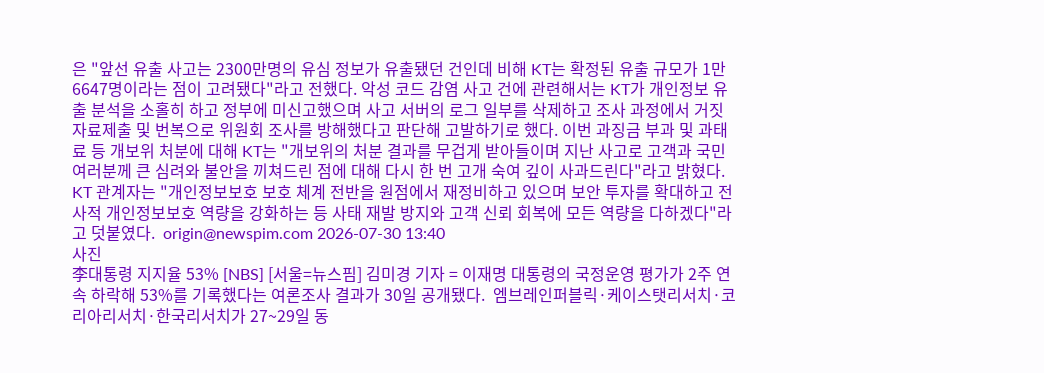은 "앞선 유출 사고는 2300만명의 유심 정보가 유출됐던 건인데 비해 KT는 확정된 유출 규모가 1만6647명이라는 점이 고려됐다"라고 전했다. 악성 코드 감염 사고 건에 관련해서는 KT가 개인정보 유출 분석을 소홀히 하고 정부에 미신고했으며 사고 서버의 로그 일부를 삭제하고 조사 과정에서 거짓 자료제출 및 번복으로 위원회 조사를 방해했다고 판단해 고발하기로 했다. 이번 과징금 부과 및 과태료 등 개보위 처분에 대해 KT는 "개보위의 처분 결과를 무겁게 받아들이며 지난 사고로 고객과 국민 여러분께 큰 심려와 불안을 끼쳐드린 점에 대해 다시 한 번 고개 숙여 깊이 사과드린다"라고 밝혔다. KT 관계자는 "개인정보보호 보호 체계 전반을 원점에서 재정비하고 있으며 보안 투자를 확대하고 전사적 개인정보보호 역량을 강화하는 등 사태 재발 방지와 고객 신뢰 회복에 모든 역량을 다하겠다"라고 덧붙였다.  origin@newspim.com 2026-07-30 13:40
사진
李대통령 지지율 53% [NBS] [서울=뉴스핌] 김미경 기자 = 이재명 대통령의 국정운영 평가가 2주 연속 하락해 53%를 기록했다는 여론조사 결과가 30일 공개됐다.  엠브레인퍼블릭·케이스탯리서치·코리아리서치·한국리서치가 27~29일 동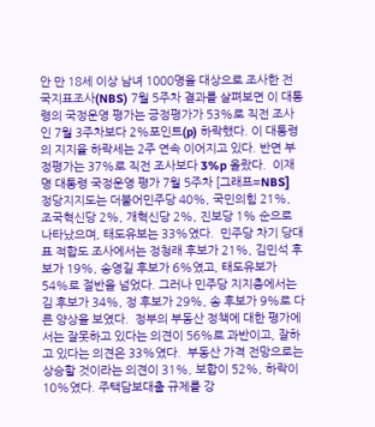안 만 18세 이상 남녀 1000명을 대상으로 조사한 전국지표조사(NBS) 7월 5주차 결과를 살펴보면 이 대통령의 국정운영 평가는 긍정평가가 53%로 직전 조사인 7월 3주차보다 2%포인트(p) 하락했다. 이 대통령의 지지율 하락세는 2주 연속 이어지고 있다. 반면 부정평가는 37%로 직전 조사보다 3%p 올랐다.  이재명 대통령 국정운영 평가 7월 5주차 [그래프=NBS]   정당지지도는 더불어민주당 40%, 국민의힘 21%, 조국혁신당 2%, 개혁신당 2%, 진보당 1% 순으로 나타났으며, 태도유보는 33%였다.  민주당 차기 당대표 적합도 조사에서는 정청래 후보가 21%, 김민석 후보가 19%, 송영길 후보가 6%였고, 태도유보가 54%로 절반을 넘었다. 그러나 민주당 지지층에서는 김 후보가 34%, 정 후보가 29%, 송 후보가 9%로 다른 양상을 보였다.  정부의 부동산 정책에 대한 평가에서는 잘못하고 있다는 의견이 56%로 과반이고, 잘하고 있다는 의견은 33%였다.  부동산 가격 전망으로는 상승할 것이라는 의견이 31%, 보합이 52%, 하락이 10%였다. 주택담보대출 규제를 강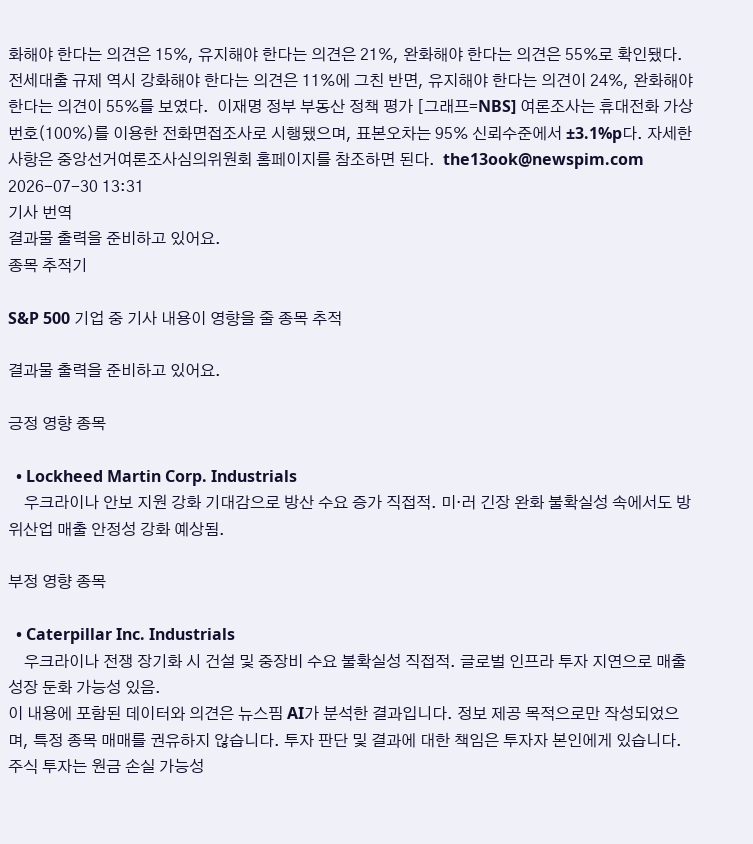화해야 한다는 의견은 15%, 유지해야 한다는 의견은 21%, 완화해야 한다는 의견은 55%로 확인됐다.  전세대출 규제 역시 강화해야 한다는 의견은 11%에 그친 반면, 유지해야 한다는 의견이 24%, 완화해야 한다는 의견이 55%를 보였다.  이재명 정부 부동산 정책 평가 [그래프=NBS] 여론조사는 휴대전화 가상번호(100%)를 이용한 전화면접조사로 시행됐으며, 표본오차는 95% 신뢰수준에서 ±3.1%p다. 자세한 사항은 중앙선거여론조사심의위원회 홈페이지를 참조하면 된다.  the13ook@newspim.com 2026-07-30 13:31
기사 번역
결과물 출력을 준비하고 있어요.
종목 추적기

S&P 500 기업 중 기사 내용이 영향을 줄 종목 추적

결과물 출력을 준비하고 있어요.

긍정 영향 종목

  • Lockheed Martin Corp. Industrials
    우크라이나 안보 지원 강화 기대감으로 방산 수요 증가 직접적. 미·러 긴장 완화 불확실성 속에서도 방위산업 매출 안정성 강화 예상됨.

부정 영향 종목

  • Caterpillar Inc. Industrials
    우크라이나 전쟁 장기화 시 건설 및 중장비 수요 불확실성 직접적. 글로벌 인프라 투자 지연으로 매출 성장 둔화 가능성 있음.
이 내용에 포함된 데이터와 의견은 뉴스핌 AI가 분석한 결과입니다. 정보 제공 목적으로만 작성되었으며, 특정 종목 매매를 권유하지 않습니다. 투자 판단 및 결과에 대한 책임은 투자자 본인에게 있습니다. 주식 투자는 원금 손실 가능성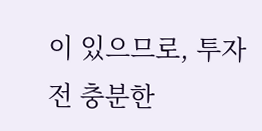이 있으므로, 투자 전 충분한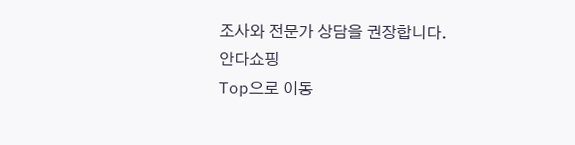조사와 전문가 상담을 권장합니다.
안다쇼핑
Top으로 이동